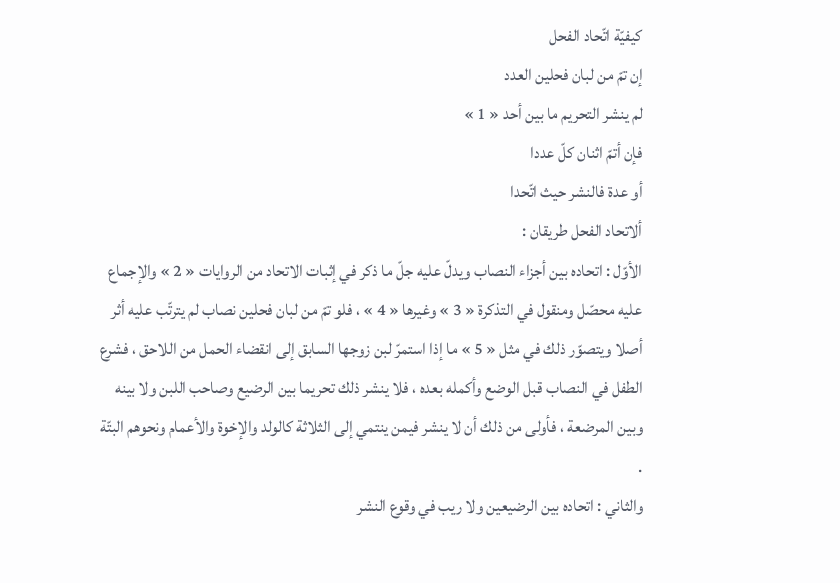كيفيّة اتّحاد الفحل
إن تمّ من لبان فحلين العدد
لم ينشر التحريم ما بين أحد « 1 »
فإن أتمّ اثنان كلّ عددا
أو عدة فالنشر حيث اتّحدا
ألاتحاد الفحل طريقان :
الأوّل : اتحاده بين أجزاء النصاب ويدلّ عليه جلّ ما ذكر في إثبات الاتحاد من الروايات « 2 » والإجماع عليه محصّل ومنقول في التذكرة « 3 » وغيرها « 4 » ، فلو تمّ من لبان فحلين نصاب لم يترتّب عليه أثر أصلا ويتصوّر ذلك في مثل « 5 » ما إذا استمرّ لبن زوجها السابق إلى انقضاء الحمل من اللاحق ، فشرع الطفل في النصاب قبل الوضع وأكمله بعده ، فلا ينشر ذلك تحريما بين الرضيع وصاحب اللبن ولا بينه وبين المرضعة ، فأولى من ذلك أن لا ينشر فيمن ينتمي إلى الثلاثة كالولد والإخوة والأعمام ونحوهم البتّة .
والثاني : اتحاده بين الرضيعين ولا ريب في وقوع النشر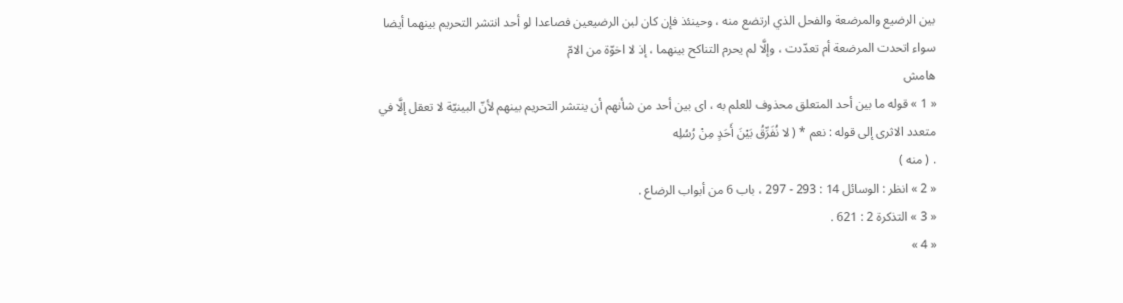بين الرضيع والمرضعة والفحل الذي ارتضع منه ، وحينئذ فإن كان لبن الرضيعين فصاعدا لو أحد انتشر التحريم بينهما أيضا سواء اتحدت المرضعة أم تعدّدت ، وإلَّا لم يحرم التناكح بينهما ، إذ لا اخوّة من الامّ
هامش
« 1 » قوله ما بين أحد المتعلق محذوف للعلم به ، اى بين أحد من شأنهم أن ينتشر التحريم بينهم لأنّ البينيّة لا تعقل إلَّا في متعدد الاثرى إلى قوله : نعم * ( لا نُفَرِّقُ بَيْنَ أَحَدٍ مِنْ رُسُلِه
. ( منه )
« 2 » انظر : الوسائل 14 : 293 - 297 ، باب 6 من أبواب الرضاع .
« 3 » التذكرة 2 : 621 .
« 4 »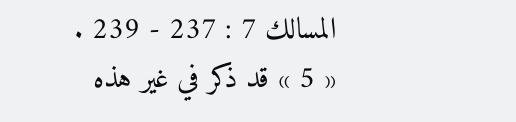المسالك 7 : 237 - 239 .
« 5 » قد ذكر في غير هذه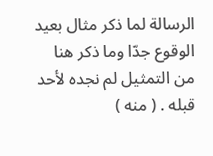الرسالة لما ذكر مثال بعيد الوقوع جدّا وما ذكر هنا من التمثيل لم نجده لأحد قبله . ( منه )